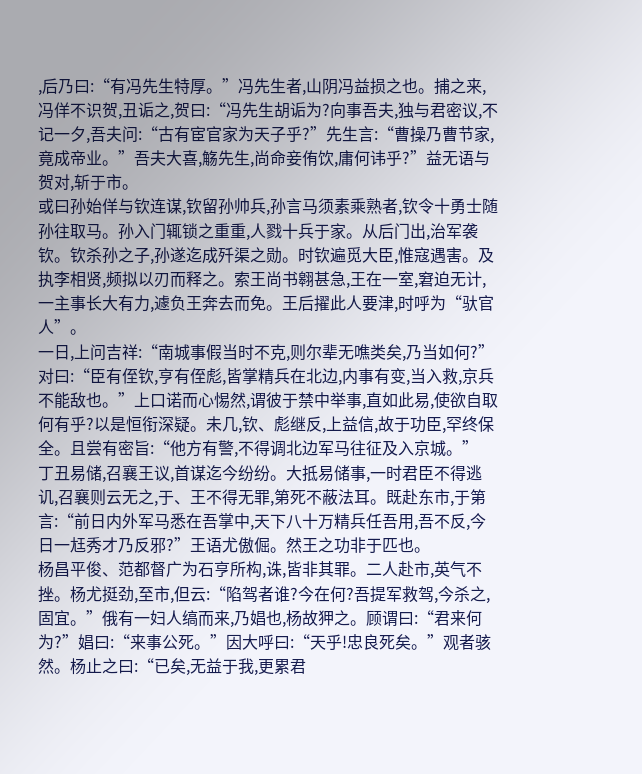,后乃曰:“有冯先生特厚。”冯先生者,山阴冯益损之也。捕之来,冯佯不识贺,丑诟之,贺曰:“冯先生胡诟为?向事吾夫,独与君密议,不记一夕,吾夫问:“古有宦官家为天子乎?”先生言:“曹操乃曹节家,竟成帝业。”吾夫大喜,觞先生,尚命妾侑饮,庸何讳乎?”益无语与贺对,斩于市。
或曰孙始佯与钦连谋,钦留孙帅兵,孙言马须素乘熟者,钦令十勇士随孙往取马。孙入门辄锁之重重,人戮十兵于家。从后门出,治军袭钦。钦杀孙之子,孙遂迄成歼渠之勋。时钦遍觅大臣,惟寇遇害。及执李相贤,频拟以刃而释之。索王尚书翱甚急,王在一室,窘迫无计,一主事长大有力,遽负王奔去而免。王后擢此人要津,时呼为“驮官人”。
一日,上问吉祥:“南城事假当时不克,则尔辈无噍类矣,乃当如何?”对曰:“臣有侄钦,亨有侄彪,皆掌精兵在北边,内事有变,当入救,京兵不能敌也。”上口诺而心惕然,谓彼于禁中举事,直如此易,使欲自取何有乎?以是恒衔深疑。未几,钦、彪继反,上益信,故于功臣,罕终保全。且尝有密旨:“他方有警,不得调北边军马往征及入京城。”
丁丑易储,召襄王议,首谋迄今纷纷。大抵易储事,一时君臣不得逃讥,召襄则云无之,于、王不得无罪,第死不蔽法耳。既赴东市,于第言:“前日内外军马悉在吾掌中,天下八十万精兵任吾用,吾不反,今日一尪秀才乃反邪?”王语尤傲倔。然王之功非于匹也。
杨昌平俊、范都督广为石亨所构,诛,皆非其罪。二人赴市,英气不挫。杨尤挺劲,至市,但云:“陷驾者谁?今在何?吾提军救驾,今杀之,固宜。”俄有一妇人缟而来,乃娼也,杨故狎之。顾谓曰:“君来何为?”娼曰:“来事公死。”因大呼曰:“天乎!忠良死矣。”观者骇然。杨止之曰:“已矣,无益于我,更累君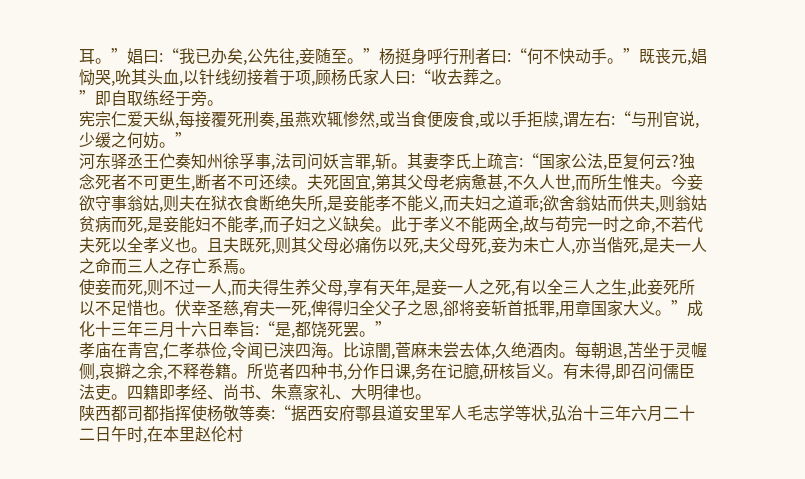耳。”娼曰:“我已办矣,公先往,妾随至。”杨挺身呼行刑者曰:“何不快动手。”既丧元,娼恸哭,吮其头血,以针线纫接着于项,顾杨氏家人曰:“收去葬之。
”即自取练经于旁。
宪宗仁爱天纵,每接覆死刑奏,虽燕欢辄惨然,或当食便废食,或以手拒牍,谓左右:“与刑官说,少缓之何妨。”
河东驿丞王伫奏知州徐孚事,法司问妖言罪,斩。其妻李氏上疏言:“国家公法,臣复何云?独念死者不可更生,断者不可还续。夫死固宜,第其父母老病惫甚,不久人世,而所生惟夫。今妾欲守事翁姑,则夫在狱衣食断绝失所,是妾能孝不能义,而夫妇之道乖;欲舍翁姑而供夫,则翁姑贫病而死,是妾能妇不能孝,而子妇之义缺矣。此于孝义不能两全,故与苟完一时之命,不若代夫死以全孝义也。且夫既死,则其父母必痛伤以死,夫父母死,妾为未亡人,亦当偕死,是夫一人之命而三人之存亡系焉。
使妾而死,则不过一人,而夫得生养父母,享有天年,是妾一人之死,有以全三人之生,此妾死所以不足惜也。伏幸圣慈,宥夫一死,俾得归全父子之恩,郤将妾斩首抵罪,用章国家大义。”成化十三年三月十六日奉旨:“是,都饶死罢。”
孝庙在青宫,仁孝恭俭,令闻已浃四海。比谅闇,菅麻未尝去体,久绝酒肉。每朝退,苫坐于灵幄侧,哀擗之余,不释卷籍。所览者四种书,分作日课,务在记臆,研核旨义。有未得,即召问儒臣法吏。四籍即孝经、尚书、朱熹家礼、大明律也。
陕西都司都指挥使杨敬等奏:“据西安府鄠县道安里军人毛志学等状,弘治十三年六月二十二日午时,在本里赵伦村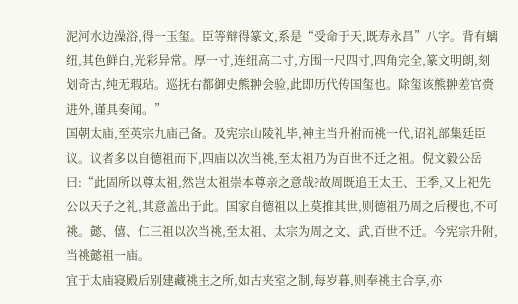泥河水边澡浴,得一玉玺。臣等辩得篆文,系是“受命于天,既寿永昌”八字。背有螭纽,其色鲜白,光彩异常。厚一寸,连纽高二寸,方围一尺四寸,四角完全,篆文明朗,刻划奇古,纯无瑕玷。巡抚右都御史熊翀会验,此即历代传国玺也。除玺该熊翀差官赍进外,谨具奏闻。”
国朝太庙,至英宗九庙己备。及宪宗山陵礼毕,神主当升祔而祧一代,诏礼部集廷臣议。议者多以自德祖而下,四庙以次当祧,至太祖乃为百世不迁之祖。倪文毅公岳曰:“此固所以尊太祖,然岂太祖崇本尊亲之意哉?故周既追王太王、王季,又上祀先公以天子之礼,其意盖出于此。国家自德祖以上莫推其世,则德祖乃周之后稷也,不可祧。懿、僖、仁三祖以次当祧,至太祖、太宗为周之文、武,百世不迁。今宪宗升附,当祧懿祖一庙。
宜于太庙寝殿后别建藏祧主之所,如古夹室之制,每岁暮,则奉祧主合享,亦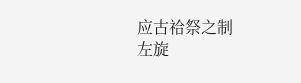应古祫祭之制
左旋